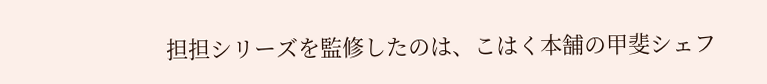担担シリーズを監修したのは、こはく本舗の甲斐シェフ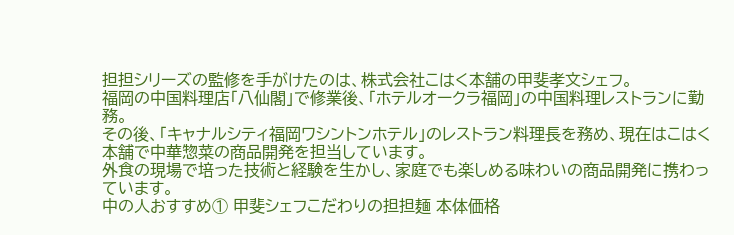担担シリーズの監修を手がけたのは、株式会社こはく本舗の甲斐孝文シェフ。
福岡の中国料理店「八仙閣」で修業後、「ホテルオークラ福岡」の中国料理レストランに勤務。
その後、「キャナルシティ福岡ワシントンホテル」のレストラン料理長を務め、現在はこはく本舗で中華惣菜の商品開発を担当しています。
外食の現場で培った技術と経験を生かし、家庭でも楽しめる味わいの商品開発に携わっています。
中の人おすすめ① 甲斐シェフこだわりの担担麺 本体価格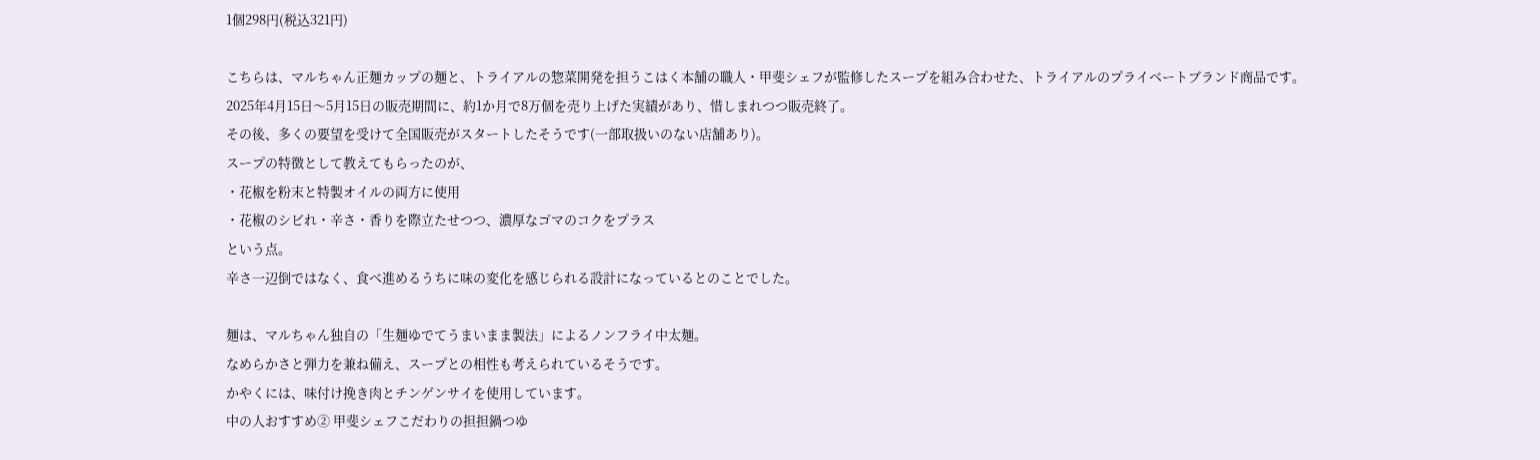1個298円(税込321円)

こちらは、マルちゃん正麺カップの麺と、トライアルの惣菜開発を担うこはく本舗の職人・甲斐シェフが監修したスープを組み合わせた、トライアルのプライベートブランド商品です。
2025年4月15日〜5月15日の販売期間に、約1か月で8万個を売り上げた実績があり、惜しまれつつ販売終了。
その後、多くの要望を受けて全国販売がスタートしたそうです(一部取扱いのない店舗あり)。
スープの特徴として教えてもらったのが、
・花椒を粉末と特製オイルの両方に使用
・花椒のシビれ・辛さ・香りを際立たせつつ、濃厚なゴマのコクをプラス
という点。
辛さ一辺倒ではなく、食べ進めるうちに味の変化を感じられる設計になっているとのことでした。

麺は、マルちゃん独自の「生麺ゆでてうまいまま製法」によるノンフライ中太麺。
なめらかさと弾力を兼ね備え、スープとの相性も考えられているそうです。
かやくには、味付け挽き肉とチンゲンサイを使用しています。
中の人おすすめ② 甲斐シェフこだわりの担担鍋つゆ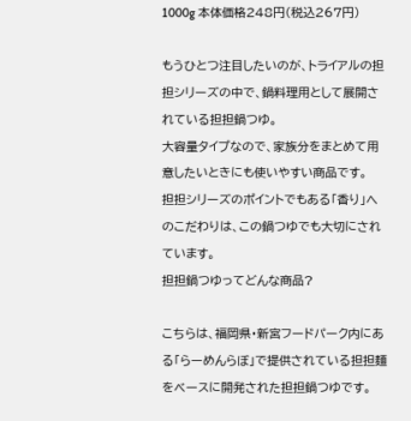1000g 本体価格248円(税込267円)

もうひとつ注目したいのが、トライアルの担担シリーズの中で、鍋料理用として展開されている担担鍋つゆ。
大容量タイプなので、家族分をまとめて用意したいときにも使いやすい商品です。
担担シリーズのポイントでもある「香り」へのこだわりは、この鍋つゆでも大切にされています。
担担鍋つゆってどんな商品?

こちらは、福岡県・新宮フードパーク内にある「らーめんらぼ」で提供されている担担麺をベースに開発された担担鍋つゆです。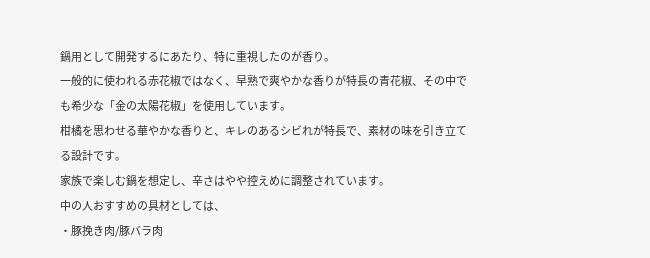鍋用として開発するにあたり、特に重視したのが香り。
一般的に使われる赤花椒ではなく、早熟で爽やかな香りが特長の青花椒、その中でも希少な「金の太陽花椒」を使用しています。
柑橘を思わせる華やかな香りと、キレのあるシビれが特長で、素材の味を引き立てる設計です。
家族で楽しむ鍋を想定し、辛さはやや控えめに調整されています。
中の人おすすめの具材としては、
・豚挽き肉/豚バラ肉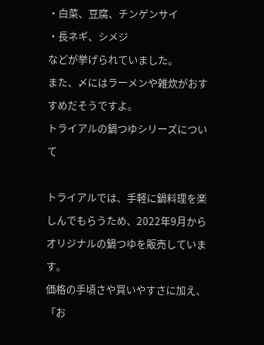・白菜、豆腐、チンゲンサイ
・長ネギ、シメジ
などが挙げられていました。
また、〆にはラーメンや雑炊がおすすめだそうですよ。
トライアルの鍋つゆシリーズについて

トライアルでは、手軽に鍋料理を楽しんでもらうため、2022年9月からオリジナルの鍋つゆを販売しています。
価格の手頃さや買いやすさに加え、「お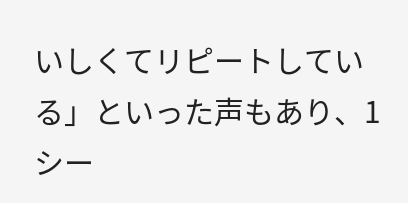いしくてリピートしている」といった声もあり、1シー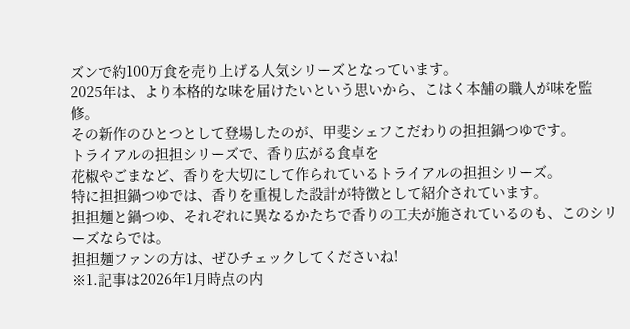ズンで約100万食を売り上げる人気シリーズとなっています。
2025年は、より本格的な味を届けたいという思いから、こはく本舗の職人が味を監修。
その新作のひとつとして登場したのが、甲斐シェフこだわりの担担鍋つゆです。
トライアルの担担シリーズで、香り広がる食卓を
花椒やごまなど、香りを大切にして作られているトライアルの担担シリーズ。
特に担担鍋つゆでは、香りを重視した設計が特徴として紹介されています。
担担麺と鍋つゆ、それぞれに異なるかたちで香りの工夫が施されているのも、このシリーズならでは。
担担麺ファンの方は、ぜひチェックしてくださいね!
※1.記事は2026年1月時点の内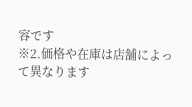容です
※2.価格や在庫は店舗によって異なります